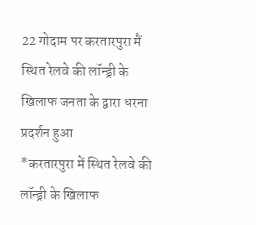22 गोदाम पर करतारपुरा मैं स्थित रेलवे की लॉन्ड्री के खिलाफ जनता के द्वारा धरना प्रदर्शन हुआ
*करतारपुरा में स्थित रेलवे की लॉन्ड्री के खिलाफ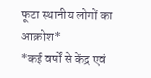फूटा स्थानीय लोगों का आक्रोश*
*कई वर्षों से केंद्र एवं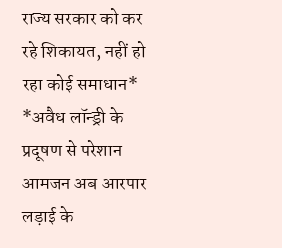राज्य सरकार को कर रहे शिकायत, नहीं हो रहा कोई समाधान*
*अवैध लॉन्ड्री के प्रदूषण से परेशान आमजन अब आरपार लड़ाई के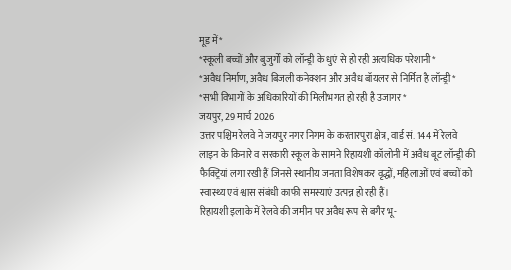मूड में*
*स्कूली बच्चों और बुजुर्गों को लॉन्ड्री के धुएं से हो रही अत्यधिक परेशानी*
*अवैध निर्माण, अवैध बिजली कनेक्शन और अवैध बॉयलर से निर्मित है लॉन्ड्री*
*सभी विभागों के अधिकारियों की मिलीभगत हो रही है उजागर*
जयपुर, 29 मार्च 2026
उत्तर पश्चिम रेलवे ने जयपुर नगर निगम के करतारपुरा क्षेत्र, वार्ड सं. 144 में रेलवे लाइन के किनारे व सरकारी स्कूल के सामने रिहायशी कॉलोनी में अवैध बूट लॉन्ड्री की फैक्ट्रियां लगा रखी हैं जिनसे स्थानीय जनता विशेषकर वृद्धों, महिलाओं एवं बच्चों को स्वास्थ्य एवं श्वास संबंधी काफी समस्याएं उत्पन्न हो रही हैं।
रिहायशी इलाके में रेलवे की जमीन पर अवैध रूप से बगैर भू-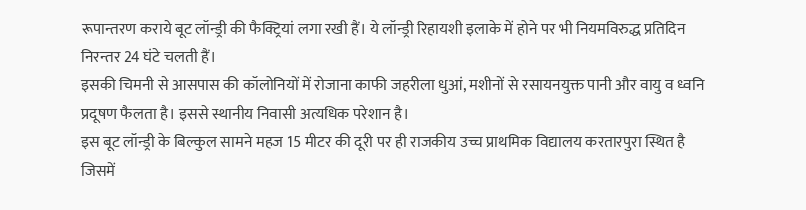रूपान्तरण कराये बूट लॉन्ड्री की फैक्ट्रियां लगा रखी हैं। ये लॉन्ड्री रिहायशी इलाके में होने पर भी नियमविरुद्ध प्रतिदिन निरन्तर 24 घंटे चलती हैं।
इसकी चिमनी से आसपास की कॉलोनियों में रोजाना काफी जहरीला धुआं, मशीनों से रसायनयुक्त पानी और वायु व ध्वनि प्रदूषण फैलता है। इससे स्थानीय निवासी अत्यधिक परेशान है।
इस बूट लॉन्ड्री के बिल्कुल सामने महज 15 मीटर की दूरी पर ही राजकीय उच्च प्राथमिक विद्यालय करतारपुरा स्थित है जिसमें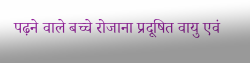पढ़ने वाले बच्चे रोजाना प्रदूषित वायु एवं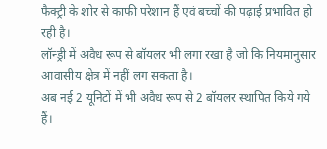फैक्ट्री के शोर से काफी परेशान हैं एवं बच्चों की पढ़ाई प्रभावित हो रही है।
लॉन्ड्री में अवैध रूप से बॉयलर भी लगा रखा है जो कि नियमानुसार आवासीय क्षेत्र में नहीं लग सकता है।
अब नई 2 यूनिटों में भी अवैध रूप से 2 बॉयलर स्थापित किये गये हैं।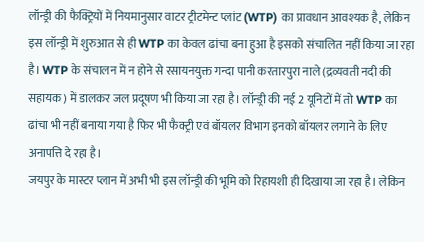लॉन्ड्री की फैक्ट्रियों में नियमानुसार वाटर ट्रीटमेन्ट प्लांट (WTP) का प्रावधान आवश्यक है, लेकिन इस लॉन्ड्री में शुरुआत से ही WTP का केवल ढांचा बना हुआ है इसको संचालित नहीं किया जा रहा है। WTP के संचालन में न होने से रसायनयुक्त गन्दा पानी करतारपुरा नाले (द्रव्यवती नदी की सहायक) में डालकर जल प्रदूषण भी किया जा रहा है। लॉन्ड्री की नई 2 यूनिटों में तो WTP का ढांचा भी नहीं बनाया गया है फिर भी फैक्ट्री एवं बॉयलर विभाग इनको बॉयलर लगाने के लिए अनापत्ति दे रहा है।
जयपुर के मास्टर प्लान में अभी भी इस लॉन्ड्री की भूमि को रिहायशी ही दिखाया जा रहा है। लेकिन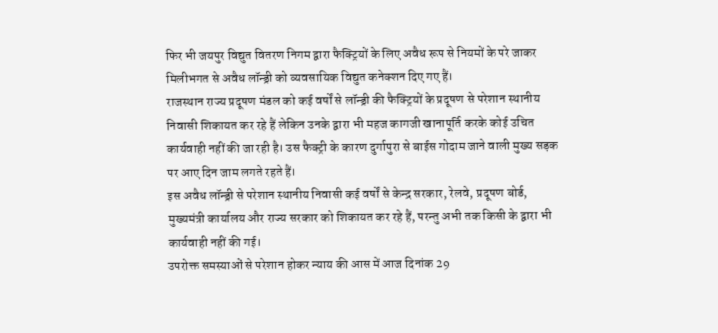फिर भी जयपुर विद्युत वितरण निगम द्वारा फैक्ट्रियों के लिए अवैध रूप से नियमों के परे जाकर मिलीभगत से अवैध लॉन्ड्री को व्यवसायिक विद्युत कनेक्शन दिए गए हैं।
राजस्थान राज्य प्रदूषण मंडल को कई वर्षों से लॉन्ड्री की फैक्ट्रियों के प्रदूषण से परेशान स्थानीय निवासी शिकायत कर रहे हैं लेकिन उनके द्वारा भी महज कागजी खानापूर्ति करके कोई उचित कार्यवाही नहीं की जा रही है। उस फैक्ट्री के कारण दुर्गापुरा से बाईस गोदाम जाने वाली मुख्य सड़क पर आए दिन जाम लगते रहते हैं।
इस अवैध लॉन्ड्री से परेशान स्थानीय निवासी कई वर्षों से केन्द्र सरकार, रेलवे, प्रदूषण बोर्ड, मुख्यमंत्री कार्यालय और राज्य सरकार को शिकायत कर रहे हैं, परन्तु अभी तक किसी के द्वारा भी कार्यवाही नहीं की गई।
उपरोक्त समस्याओं से परेशान होकर न्याय की आस में आज दिनांक 29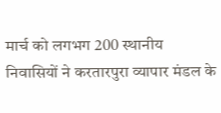मार्च को लगभग 200 स्थानीय निवासियों ने करतारपुरा व्यापार मंडल के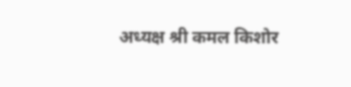अध्यक्ष श्री कमल किशोर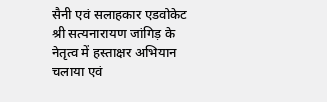सैनी एवं सलाहकार एडवोकेट श्री सत्यनारायण जांगिड़ के नेतृत्व में हस्ताक्षर अभियान चलाया एवं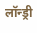लॉन्ड्री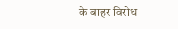के बाहर विरोध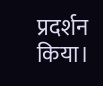प्रदर्शन किया।